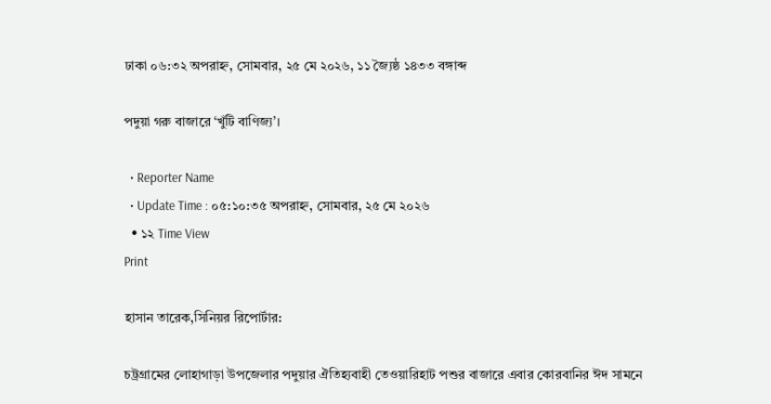ঢাকা ০৬:৩২ অপরাহ্ন, সোমবার, ২৫ মে ২০২৬, ১১ জ্যৈষ্ঠ ১৪৩৩ বঙ্গাব্দ

পদুয়া গরু বাজারে ‘খুঁটি বাণিজ্য’।

  • Reporter Name
  • Update Time : ০৫:১০:৩৫ অপরাহ্ন, সোমবার, ২৫ মে ২০২৬
  • ১২ Time View
Print

হাসান তারেক,সিনিয়র রিপোর্টার:

চট্রগ্ৰামের লোহাগাড়া উপজেলার পদুয়ার ঐতিহ্যবাহী তেওয়ারিহাট পশুর বাজারে এবার কোরবানির ঈদ সামনে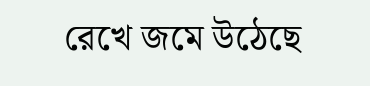রেখে জমে উঠেছে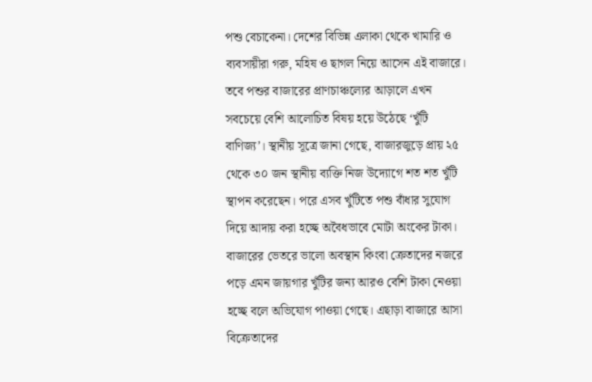পশু বেচাকেনা। দেশের বিভিন্ন এলাকা থেকে খামারি ও ব্যবসায়ীরা গরু, মহিষ ও ছাগল নিয়ে আসেন এই বাজারে। তবে পশুর বাজারের প্রাণচাঞ্চল্যের আড়ালে এখন সবচেয়ে বেশি আলোচিত বিষয় হয়ে উঠেছে ‘খুঁটি বাণিজ্য’। স্থানীয় সূত্রে জানা গেছে, বাজারজুড়ে প্রায় ২৫ থেকে ৩০ জন স্থানীয় ব্যক্তি নিজ উদ্যোগে শত শত খুঁটি স্থাপন করেছেন। পরে এসব খুঁটিতে পশু বাঁধার সুযোগ দিয়ে আদায় করা হচ্ছে অবৈধভাবে মোটা অংকের টাকা। বাজারের ভেতরে ভালো অবস্থান কিংবা ক্রেতাদের নজরে পড়ে এমন জায়গার খুঁটির জন্য আরও বেশি টাকা নেওয়া হচ্ছে বলে অভিযোগ পাওয়া গেছে। এছাড়া বাজারে আসা বিক্রেতাদের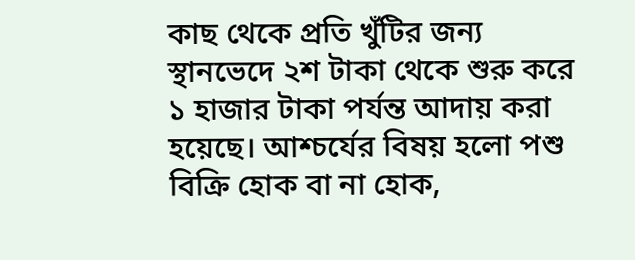কাছ থেকে প্রতি খুঁটির জন্য স্থানভেদে ২শ টাকা থেকে শুরু করে ১ হাজার টাকা পর্যন্ত আদায় করা হয়েছে। আশ্চর্যের বিষয় হলো পশু বিক্রি হোক বা না হোক,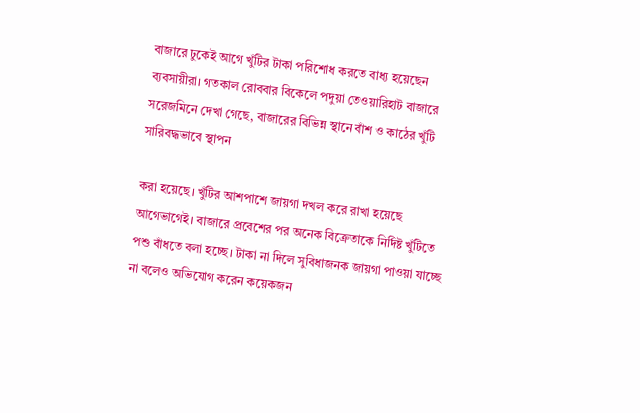বাজারে ঢুকেই আগে খুঁটির টাকা পরিশোধ করতে বাধ্য হয়েছেন ব্যবসায়ীরা। গতকাল রোববার বিকেলে পদুয়া তেওয়ারিহাট বাজারে সরেজমিনে দেখা গেছে, বাজারের বিভিন্ন স্থানে বাঁশ ও কাঠের খুঁটি সারিবদ্ধভাবে স্থাপন

করা হয়েছে। খুঁটির আশপাশে জায়গা দখল করে রাখা হয়েছে আগেভাগেই। বাজারে প্রবেশের পর অনেক বিক্রেতাকে নির্দিষ্ট খুঁটিতে পশু বাঁধতে বলা হচ্ছে। টাকা না দিলে সুবিধাজনক জায়গা পাওয়া যাচ্ছে না বলেও অভিযোগ করেন কয়েকজন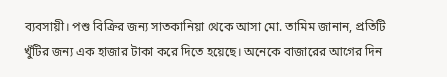ব্যবসায়ী। পশু বিক্রির জন্য সাতকানিয়া থেকে আসা মো. তামিম জানান, প্রতিটি খুঁটির জন্য এক হাজার টাকা করে দিতে হয়েছে। অনেকে বাজারের আগের দিন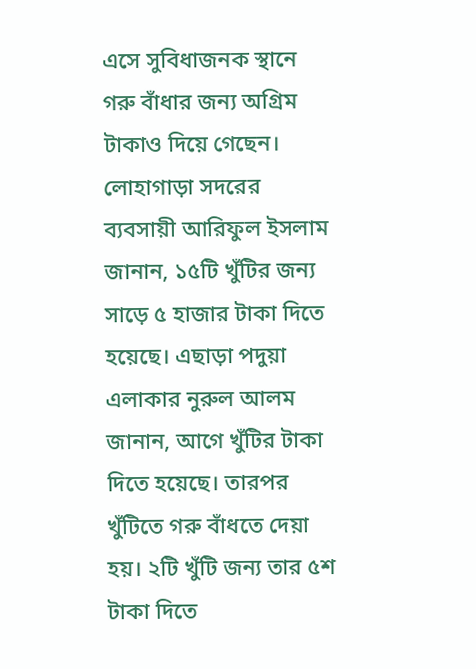এসে সুবিধাজনক স্থানে গরু বাঁধার জন্য অগ্রিম টাকাও দিয়ে গেছেন। লোহাগাড়া সদরের ব্যবসায়ী আরিফুল ইসলাম জানান, ১৫টি খুঁটির জন্য সাড়ে ৫ হাজার টাকা দিতে হয়েছে। এছাড়া পদুয়া এলাকার নুরুল আলম জানান, আগে খুঁটির টাকা দিতে হয়েছে। তারপর খুঁটিতে গরু বাঁধতে দেয়া হয়। ২টি খুঁটি জন্য তার ৫শ টাকা দিতে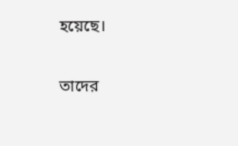হয়েছে।

তাদের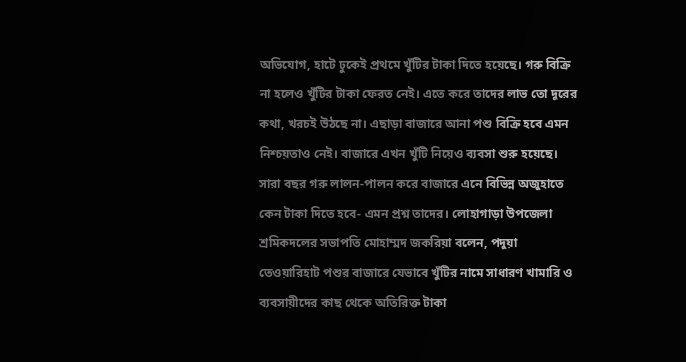অভিযোগ, হাটে ঢুকেই প্রথমে খুঁটির টাকা দিতে হয়েছে। গরু বিক্রি না হলেও খুঁটির টাকা ফেরত নেই। এতে করে তাদের লাভ তো দূরের কথা, খরচই উঠছে না। এছাড়া বাজারে আনা পশু বিক্রি হবে এমন নিশ্চয়তাও নেই। বাজারে এখন খুঁটি নিয়েও ব্যবসা শুরু হয়েছে। সারা বছর গরু লালন-পালন করে বাজারে এনে বিভিন্ন অজুহাতে কেন টাকা দিতে হবে- এমন প্রশ্ন তাদের। লোহাগাড়া উপজেলা শ্রমিকদলের সভাপতি মোহাম্মদ জকরিয়া বলেন, পদুয়া তেওয়ারিহাট পশুর বাজারে যেভাবে খুঁটির নামে সাধারণ খামারি ও ব্যবসায়ীদের কাছ থেকে অতিরিক্ত টাকা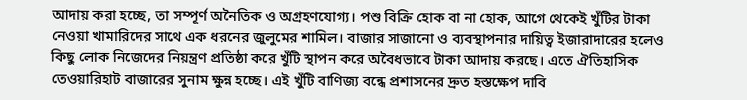আদায় করা হচ্ছে, তা সম্পূর্ণ অনৈতিক ও অগ্রহণযোগ্য। পশু বিক্রি হোক বা না হোক, আগে থেকেই খুঁটির টাকা নেওয়া খামারিদের সাথে এক ধরনের জুলুমের শামিল। বাজার সাজানো ও ব্যবস্থাপনার দায়িত্ব ইজারাদারের হলেও কিছু লোক নিজেদের নিয়ন্ত্রণ প্রতিষ্ঠা করে খুঁটি স্থাপন করে অবৈধভাবে টাকা আদায় করছে। এতে ঐতিহাসিক তেওয়ারিহাট বাজারের সুনাম ক্ষুন্ন হচ্ছে। এই খুঁটি বাণিজ্য বন্ধে প্রশাসনের দ্রুত হস্তক্ষেপ দাবি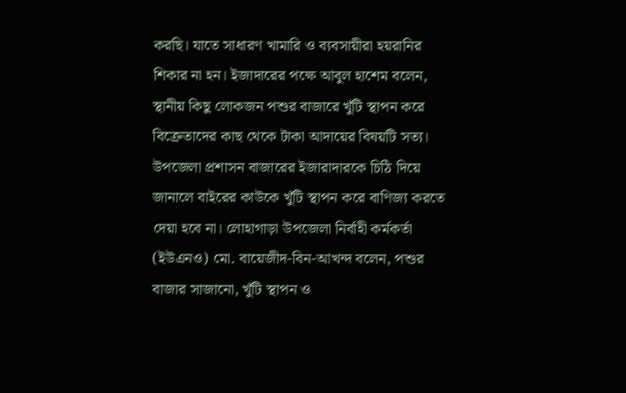করছি। যাতে সাধারণ খামারি ও ব্যবসায়ীরা হয়রানির শিকার না হন। ইজাদারের পক্ষে আবুল হাশেম বলেন, স্থানীয় কিছু লোকজন পশুর বাজারে খুঁটি স্থাপন করে বিক্রেতাদের কাছ থেকে টাকা আদায়ের বিষয়টি সত্য। উপজেলা প্রশাসন বাজারের ইজারাদারকে চিঠি দিয়ে জানালে বাইরের কাউকে খুঁটি স্থাপন করে বাণিজ্য করতে দেয়া হবে না। লোহাগাড়া উপজেলা নির্বাহী কর্মকর্তা (ইউএনও) মো. বায়েজীদ-বিন-আখন্দ বলেন, পশুর বাজার সাজানো, খুঁটি স্থাপন ও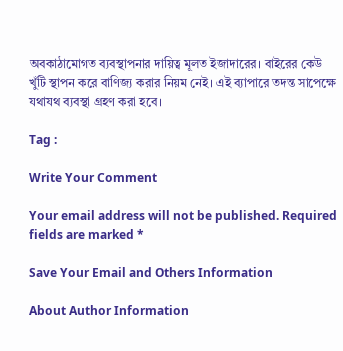অবকাঠামোগত ব্যবস্থাপনার দায়িত্ব মূলত ইজাদারের। বাইরের কেউ খুঁটি স্থাপন করে বাণিজ্য করার নিয়ম নেই। এই ব্যাপারে তদন্ত সাপেক্ষে যথাযথ ব্যবস্থা গ্রহণ করা হবে।

Tag :

Write Your Comment

Your email address will not be published. Required fields are marked *

Save Your Email and Others Information

About Author Information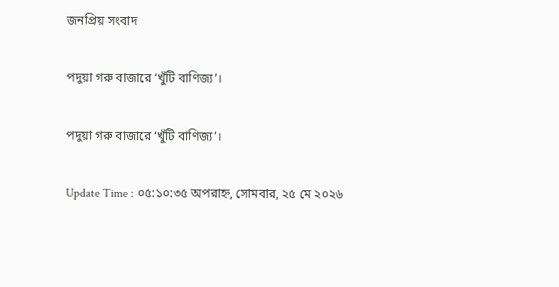জনপ্রিয় সংবাদ

পদুয়া গরু বাজারে ‘খুঁটি বাণিজ্য’।

পদুয়া গরু বাজারে ‘খুঁটি বাণিজ্য’।

Update Time : ০৫:১০:৩৫ অপরাহ্ন, সোমবার, ২৫ মে ২০২৬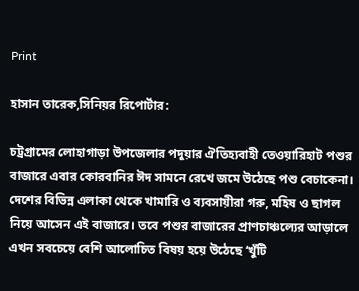Print

হাসান তারেক,সিনিয়র রিপোর্টার:

চট্রগ্ৰামের লোহাগাড়া উপজেলার পদুয়ার ঐতিহ্যবাহী তেওয়ারিহাট পশুর বাজারে এবার কোরবানির ঈদ সামনে রেখে জমে উঠেছে পশু বেচাকেনা। দেশের বিভিন্ন এলাকা থেকে খামারি ও ব্যবসায়ীরা গরু, মহিষ ও ছাগল নিয়ে আসেন এই বাজারে। তবে পশুর বাজারের প্রাণচাঞ্চল্যের আড়ালে এখন সবচেয়ে বেশি আলোচিত বিষয় হয়ে উঠেছে ‘খুঁটি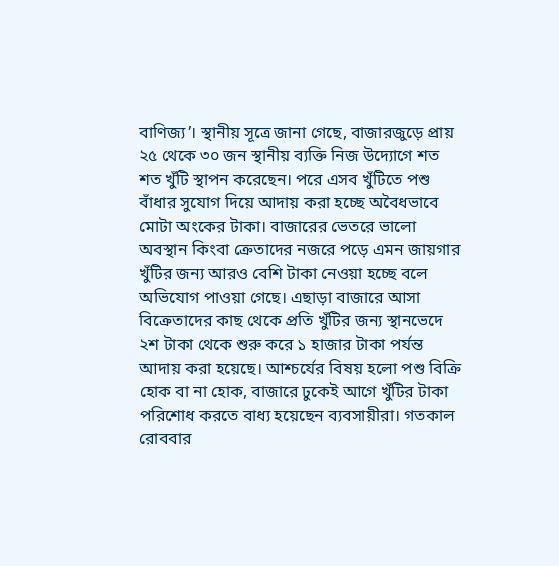বাণিজ্য’। স্থানীয় সূত্রে জানা গেছে, বাজারজুড়ে প্রায় ২৫ থেকে ৩০ জন স্থানীয় ব্যক্তি নিজ উদ্যোগে শত শত খুঁটি স্থাপন করেছেন। পরে এসব খুঁটিতে পশু বাঁধার সুযোগ দিয়ে আদায় করা হচ্ছে অবৈধভাবে মোটা অংকের টাকা। বাজারের ভেতরে ভালো অবস্থান কিংবা ক্রেতাদের নজরে পড়ে এমন জায়গার খুঁটির জন্য আরও বেশি টাকা নেওয়া হচ্ছে বলে অভিযোগ পাওয়া গেছে। এছাড়া বাজারে আসা বিক্রেতাদের কাছ থেকে প্রতি খুঁটির জন্য স্থানভেদে ২শ টাকা থেকে শুরু করে ১ হাজার টাকা পর্যন্ত আদায় করা হয়েছে। আশ্চর্যের বিষয় হলো পশু বিক্রি হোক বা না হোক, বাজারে ঢুকেই আগে খুঁটির টাকা পরিশোধ করতে বাধ্য হয়েছেন ব্যবসায়ীরা। গতকাল রোববার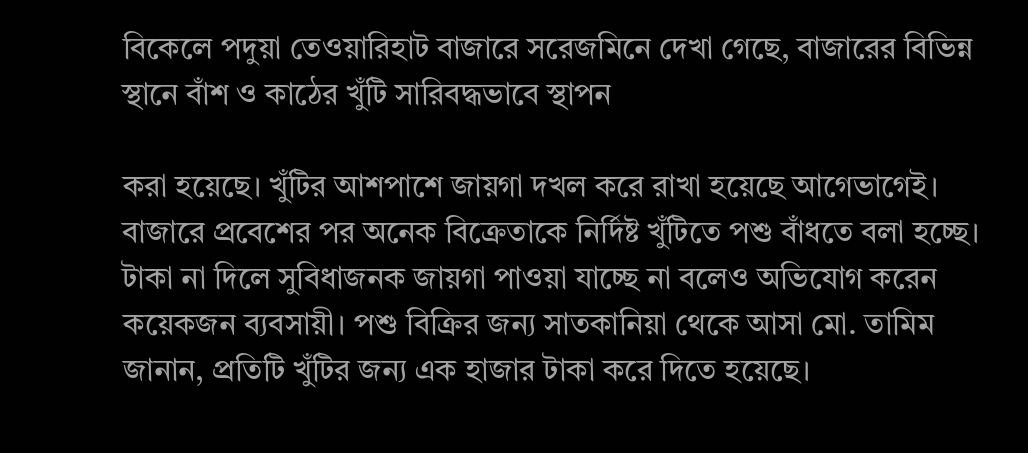বিকেলে পদুয়া তেওয়ারিহাট বাজারে সরেজমিনে দেখা গেছে, বাজারের বিভিন্ন স্থানে বাঁশ ও কাঠের খুঁটি সারিবদ্ধভাবে স্থাপন

করা হয়েছে। খুঁটির আশপাশে জায়গা দখল করে রাখা হয়েছে আগেভাগেই। বাজারে প্রবেশের পর অনেক বিক্রেতাকে নির্দিষ্ট খুঁটিতে পশু বাঁধতে বলা হচ্ছে। টাকা না দিলে সুবিধাজনক জায়গা পাওয়া যাচ্ছে না বলেও অভিযোগ করেন কয়েকজন ব্যবসায়ী। পশু বিক্রির জন্য সাতকানিয়া থেকে আসা মো. তামিম জানান, প্রতিটি খুঁটির জন্য এক হাজার টাকা করে দিতে হয়েছে।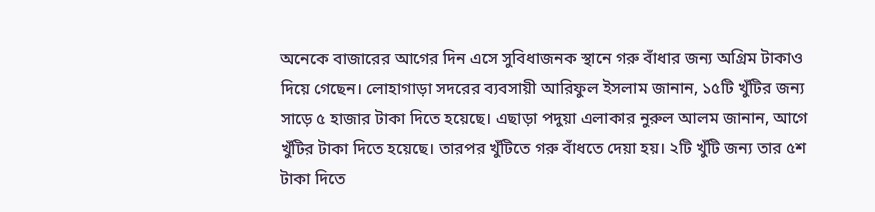অনেকে বাজারের আগের দিন এসে সুবিধাজনক স্থানে গরু বাঁধার জন্য অগ্রিম টাকাও দিয়ে গেছেন। লোহাগাড়া সদরের ব্যবসায়ী আরিফুল ইসলাম জানান, ১৫টি খুঁটির জন্য সাড়ে ৫ হাজার টাকা দিতে হয়েছে। এছাড়া পদুয়া এলাকার নুরুল আলম জানান, আগে খুঁটির টাকা দিতে হয়েছে। তারপর খুঁটিতে গরু বাঁধতে দেয়া হয়। ২টি খুঁটি জন্য তার ৫শ টাকা দিতে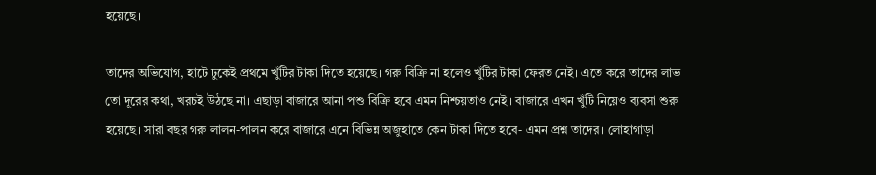হয়েছে।

তাদের অভিযোগ, হাটে ঢুকেই প্রথমে খুঁটির টাকা দিতে হয়েছে। গরু বিক্রি না হলেও খুঁটির টাকা ফেরত নেই। এতে করে তাদের লাভ তো দূরের কথা, খরচই উঠছে না। এছাড়া বাজারে আনা পশু বিক্রি হবে এমন নিশ্চয়তাও নেই। বাজারে এখন খুঁটি নিয়েও ব্যবসা শুরু হয়েছে। সারা বছর গরু লালন-পালন করে বাজারে এনে বিভিন্ন অজুহাতে কেন টাকা দিতে হবে- এমন প্রশ্ন তাদের। লোহাগাড়া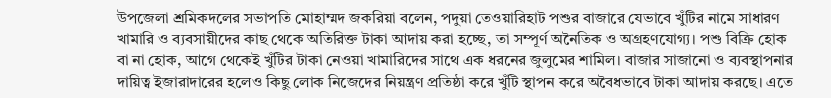উপজেলা শ্রমিকদলের সভাপতি মোহাম্মদ জকরিয়া বলেন, পদুয়া তেওয়ারিহাট পশুর বাজারে যেভাবে খুঁটির নামে সাধারণ খামারি ও ব্যবসায়ীদের কাছ থেকে অতিরিক্ত টাকা আদায় করা হচ্ছে, তা সম্পূর্ণ অনৈতিক ও অগ্রহণযোগ্য। পশু বিক্রি হোক বা না হোক, আগে থেকেই খুঁটির টাকা নেওয়া খামারিদের সাথে এক ধরনের জুলুমের শামিল। বাজার সাজানো ও ব্যবস্থাপনার দায়িত্ব ইজারাদারের হলেও কিছু লোক নিজেদের নিয়ন্ত্রণ প্রতিষ্ঠা করে খুঁটি স্থাপন করে অবৈধভাবে টাকা আদায় করছে। এতে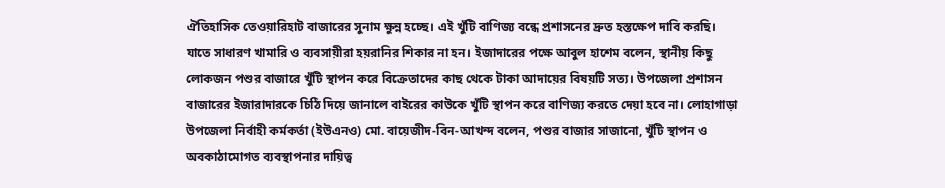ঐতিহাসিক তেওয়ারিহাট বাজারের সুনাম ক্ষুন্ন হচ্ছে। এই খুঁটি বাণিজ্য বন্ধে প্রশাসনের দ্রুত হস্তক্ষেপ দাবি করছি। যাতে সাধারণ খামারি ও ব্যবসায়ীরা হয়রানির শিকার না হন। ইজাদারের পক্ষে আবুল হাশেম বলেন, স্থানীয় কিছু লোকজন পশুর বাজারে খুঁটি স্থাপন করে বিক্রেতাদের কাছ থেকে টাকা আদায়ের বিষয়টি সত্য। উপজেলা প্রশাসন বাজারের ইজারাদারকে চিঠি দিয়ে জানালে বাইরের কাউকে খুঁটি স্থাপন করে বাণিজ্য করতে দেয়া হবে না। লোহাগাড়া উপজেলা নির্বাহী কর্মকর্তা (ইউএনও) মো. বায়েজীদ-বিন-আখন্দ বলেন, পশুর বাজার সাজানো, খুঁটি স্থাপন ও অবকাঠামোগত ব্যবস্থাপনার দায়িত্ব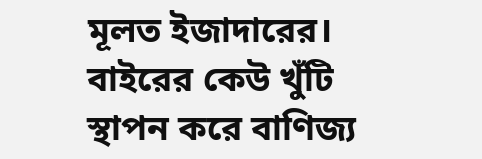মূলত ইজাদারের। বাইরের কেউ খুঁটি স্থাপন করে বাণিজ্য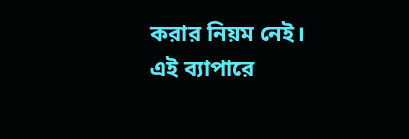করার নিয়ম নেই। এই ব্যাপারে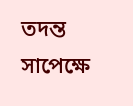তদন্ত সাপেক্ষে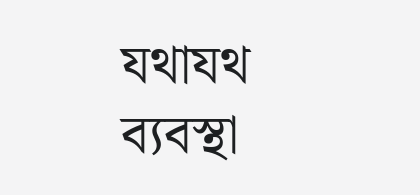যথাযথ ব্যবস্থা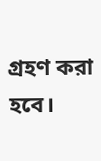গ্রহণ করা হবে।